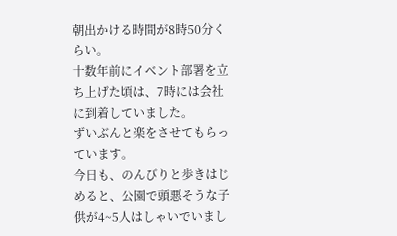朝出かける時間が8時50分くらい。
十数年前にイベント部署を立ち上げた頃は、7時には会社に到着していました。
ずいぶんと楽をさせてもらっています。
今日も、のんびりと歩きはじめると、公園で頭悪そうな子供が4~5人はしゃいでいまし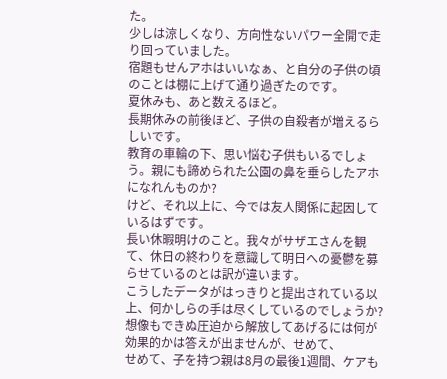た。
少しは涼しくなり、方向性ないパワー全開で走り回っていました。
宿題もせんアホはいいなぁ、と自分の子供の頃のことは棚に上げて通り過ぎたのです。
夏休みも、あと数えるほど。
長期休みの前後ほど、子供の自殺者が増えるらしいです。
教育の車輪の下、思い悩む子供もいるでしょう。親にも諦められた公園の鼻を垂らしたアホになれんものか?
けど、それ以上に、今では友人関係に起因しているはずです。
長い休暇明けのこと。我々がサザエさんを観て、休日の終わりを意識して明日への憂鬱を募らせているのとは訳が違います。
こうしたデータがはっきりと提出されている以上、何かしらの手は尽くしているのでしょうか?
想像もできぬ圧迫から解放してあげるには何が効果的かは答えが出ませんが、せめて、
せめて、子を持つ親は8月の最後1週間、ケアも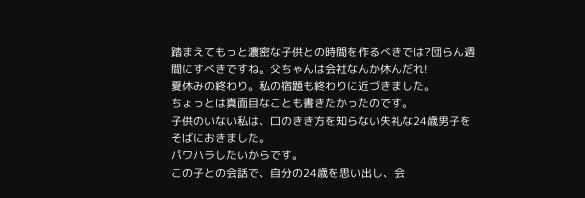踏まえてもっと濃密な子供との時間を作るべきでは?団らん週間にすべきですね。父ちゃんは会社なんか休んだれ!
夏休みの終わり。私の宿題も終わりに近づきました。
ちょっとは真面目なことも書きたかったのです。
子供のいない私は、口のきき方を知らない失礼な24歳男子をそばにおきました。
パワハラしたいからです。
この子との会話で、自分の24歳を思い出し、会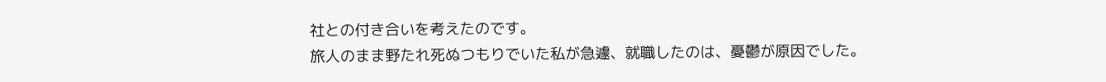社との付き合いを考えたのです。
旅人のまま野たれ死ぬつもりでいた私が急遽、就職したのは、憂鬱が原因でした。